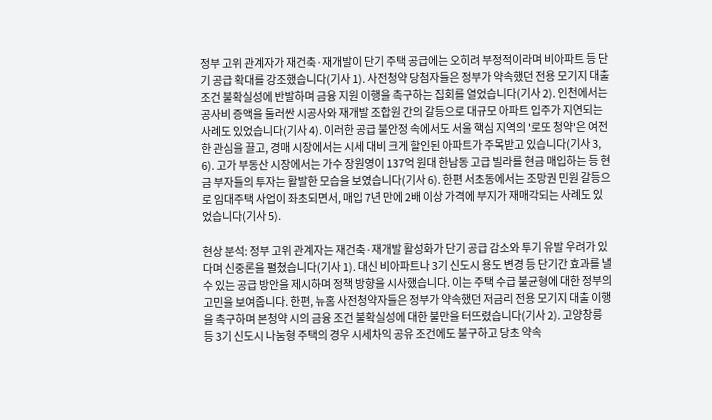정부 고위 관계자가 재건축·재개발이 단기 주택 공급에는 오히려 부정적이라며 비아파트 등 단기 공급 확대를 강조했습니다(기사 1). 사전청약 당첨자들은 정부가 약속했던 전용 모기지 대출 조건 불확실성에 반발하며 금융 지원 이행을 촉구하는 집회를 열었습니다(기사 2). 인천에서는 공사비 증액을 둘러싼 시공사와 재개발 조합원 간의 갈등으로 대규모 아파트 입주가 지연되는 사례도 있었습니다(기사 4). 이러한 공급 불안정 속에서도 서울 핵심 지역의 '로또 청약'은 여전한 관심을 끌고, 경매 시장에서는 시세 대비 크게 할인된 아파트가 주목받고 있습니다(기사 3, 6). 고가 부동산 시장에서는 가수 장원영이 137억 원대 한남동 고급 빌라를 현금 매입하는 등 현금 부자들의 투자는 활발한 모습을 보였습니다(기사 6). 한편 서초동에서는 조망권 민원 갈등으로 임대주택 사업이 좌초되면서, 매입 7년 만에 2배 이상 가격에 부지가 재매각되는 사례도 있었습니다(기사 5).

현상 분석: 정부 고위 관계자는 재건축·재개발 활성화가 단기 공급 감소와 투기 유발 우려가 있다며 신중론을 펼쳤습니다(기사 1). 대신 비아파트나 3기 신도시 용도 변경 등 단기간 효과를 낼 수 있는 공급 방안을 제시하며 정책 방향을 시사했습니다. 이는 주택 수급 불균형에 대한 정부의 고민을 보여줍니다. 한편, 뉴홈 사전청약자들은 정부가 약속했던 저금리 전용 모기지 대출 이행을 촉구하며 본청약 시의 금융 조건 불확실성에 대한 불만을 터뜨렸습니다(기사 2). 고양창릉 등 3기 신도시 나눔형 주택의 경우 시세차익 공유 조건에도 불구하고 당초 약속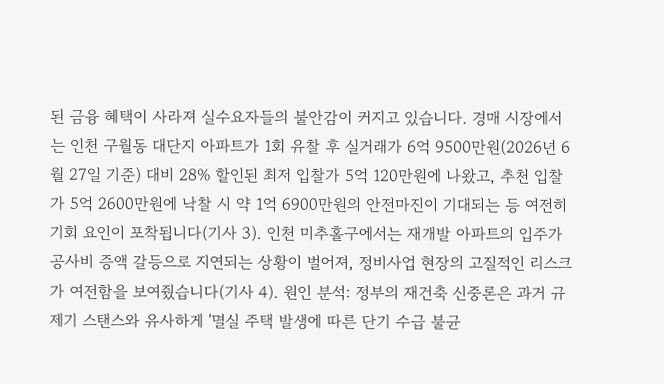된 금융 혜택이 사라져 실수요자들의 불안감이 커지고 있습니다. 경매 시장에서는 인천 구월동 대단지 아파트가 1회 유찰 후 실거래가 6억 9500만원(2026년 6월 27일 기준) 대비 28% 할인된 최저 입찰가 5억 120만원에 나왔고, 추천 입찰가 5억 2600만원에 낙찰 시 약 1억 6900만원의 안전마진이 기대되는 등 여전히 기회 요인이 포착됩니다(기사 3). 인천 미추홀구에서는 재개발 아파트의 입주가 공사비 증액 갈등으로 지연되는 상황이 벌어져, 정비사업 현장의 고질적인 리스크가 여전함을 보여줬습니다(기사 4). 원인 분석: 정부의 재건축 신중론은 과거 규제기 스탠스와 유사하게 '멸실 주택 발생에 따른 단기 수급 불균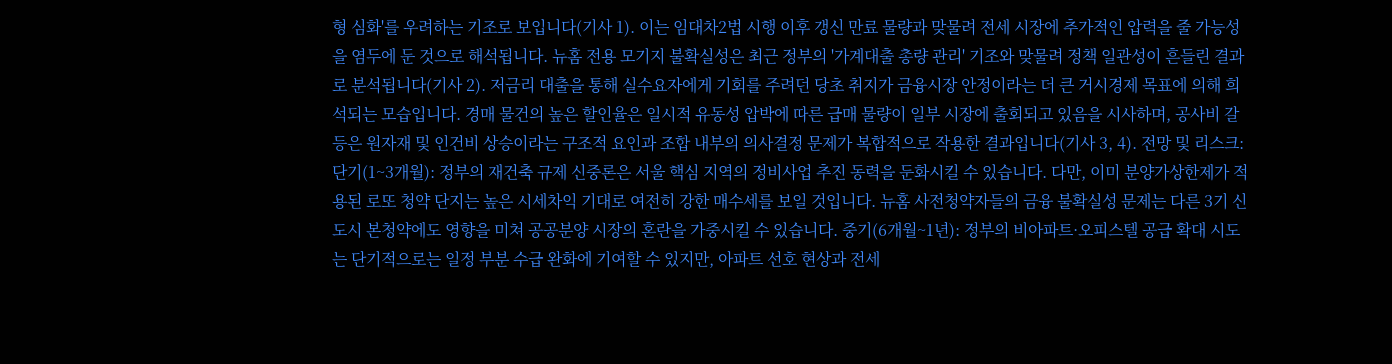형 심화'를 우려하는 기조로 보입니다(기사 1). 이는 임대차2법 시행 이후 갱신 만료 물량과 맞물려 전세 시장에 추가적인 압력을 줄 가능성을 염두에 둔 것으로 해석됩니다. 뉴홈 전용 모기지 불확실성은 최근 정부의 '가계대출 총량 관리' 기조와 맞물려 정책 일관성이 흔들린 결과로 분석됩니다(기사 2). 저금리 대출을 통해 실수요자에게 기회를 주려던 당초 취지가 금융시장 안정이라는 더 큰 거시경제 목표에 의해 희석되는 모습입니다. 경매 물건의 높은 할인율은 일시적 유동성 압박에 따른 급매 물량이 일부 시장에 출회되고 있음을 시사하며, 공사비 갈등은 원자재 및 인건비 상승이라는 구조적 요인과 조합 내부의 의사결정 문제가 복합적으로 작용한 결과입니다(기사 3, 4). 전망 및 리스크: 단기(1~3개월): 정부의 재건축 규제 신중론은 서울 핵심 지역의 정비사업 추진 동력을 둔화시킬 수 있습니다. 다만, 이미 분양가상한제가 적용된 로또 청약 단지는 높은 시세차익 기대로 여전히 강한 매수세를 보일 것입니다. 뉴홈 사전청약자들의 금융 불확실성 문제는 다른 3기 신도시 본청약에도 영향을 미쳐 공공분양 시장의 혼란을 가중시킬 수 있습니다. 중기(6개월~1년): 정부의 비아파트·오피스텔 공급 확대 시도는 단기적으로는 일정 부분 수급 완화에 기여할 수 있지만, 아파트 선호 현상과 전세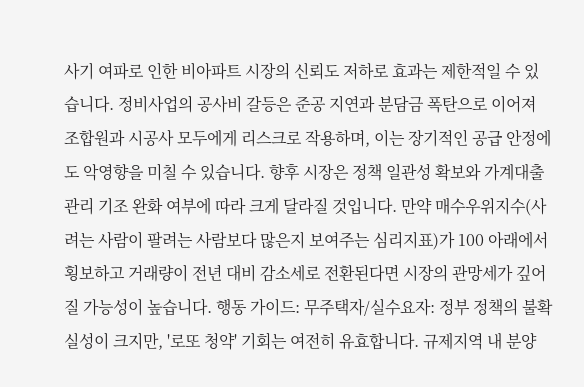사기 여파로 인한 비아파트 시장의 신뢰도 저하로 효과는 제한적일 수 있습니다. 정비사업의 공사비 갈등은 준공 지연과 분담금 폭탄으로 이어져 조합원과 시공사 모두에게 리스크로 작용하며, 이는 장기적인 공급 안정에도 악영향을 미칠 수 있습니다. 향후 시장은 정책 일관성 확보와 가계대출 관리 기조 완화 여부에 따라 크게 달라질 것입니다. 만약 매수우위지수(사려는 사람이 팔려는 사람보다 많은지 보여주는 심리지표)가 100 아래에서 횡보하고 거래량이 전년 대비 감소세로 전환된다면 시장의 관망세가 깊어질 가능성이 높습니다. 행동 가이드: 무주택자/실수요자: 정부 정책의 불확실성이 크지만, '로또 청약' 기회는 여전히 유효합니다. 규제지역 내 분양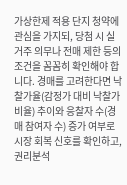가상한제 적용 단지 청약에 관심을 가지되, 당첨 시 실거주 의무나 전매 제한 등의 조건을 꼼꼼히 확인해야 합니다. 경매를 고려한다면 낙찰가율(감정가 대비 낙찰가 비율) 추이와 응찰자 수(경매 참여자 수) 증가 여부로 시장 회복 신호를 확인하고, 권리분석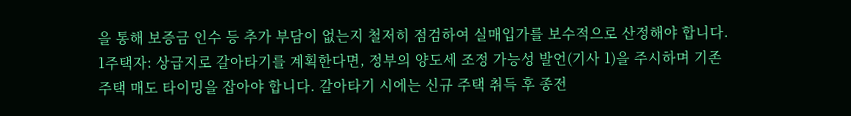을 통해 보증금 인수 등 추가 부담이 없는지 철저히 점검하여 실매입가를 보수적으로 산정해야 합니다. 1주택자: 상급지로 갈아타기를 계획한다면, 정부의 양도세 조정 가능성 발언(기사 1)을 주시하며 기존 주택 매도 타이밍을 잡아야 합니다. 갈아타기 시에는 신규 주택 취득 후 종전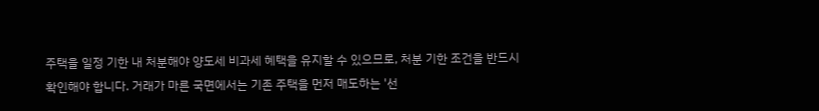주택을 일정 기한 내 처분해야 양도세 비과세 혜택을 유지할 수 있으므로, 처분 기한 조건을 반드시 확인해야 합니다. 거래가 마른 국면에서는 기존 주택을 먼저 매도하는 '선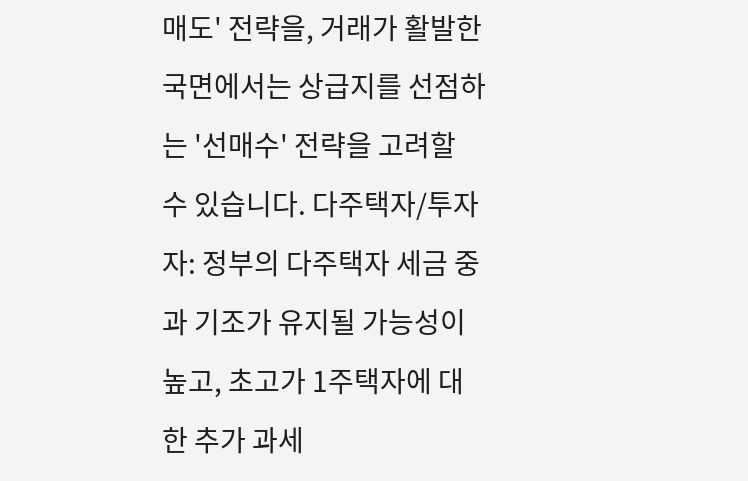매도' 전략을, 거래가 활발한 국면에서는 상급지를 선점하는 '선매수' 전략을 고려할 수 있습니다. 다주택자/투자자: 정부의 다주택자 세금 중과 기조가 유지될 가능성이 높고, 초고가 1주택자에 대한 추가 과세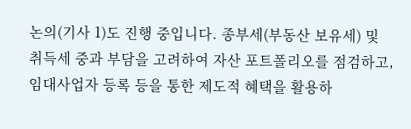논의(기사 1)도 진행 중입니다. 종부세(부동산 보유세) 및 취득세 중과 부담을 고려하여 자산 포트폴리오를 점검하고, 임대사업자 등록 등을 통한 제도적 혜택을 활용하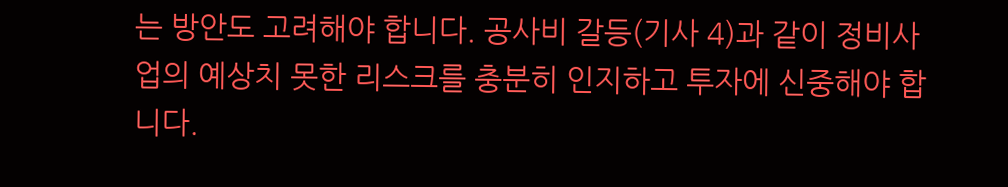는 방안도 고려해야 합니다. 공사비 갈등(기사 4)과 같이 정비사업의 예상치 못한 리스크를 충분히 인지하고 투자에 신중해야 합니다.